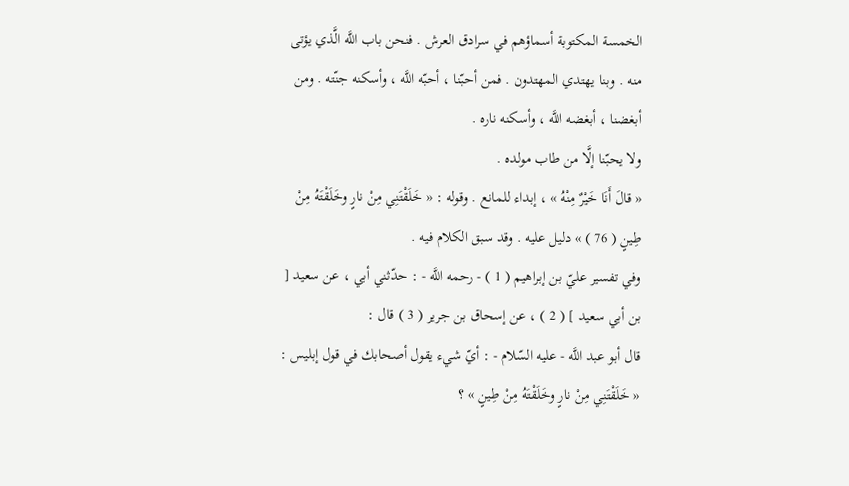الخمسة المكتوبة أسماؤهم في سرادق العرش . فنحن باب اللَّه الَّذي يؤتى منه . وبنا يهتدي المهتدون . فمن أحبّنا ، أحبّه اللَّه ، وأسكنه جنّته . ومن أبغضنا ، أبغضه اللَّه ، وأسكنه ناره .
ولا يحبّنا إلَّا من طاب مولده .
« قالَ أَنَا خَيْرٌ مِنْهُ » ، إبداء للمانع . وقوله : « خَلَقْتَنِي مِنْ نارٍ وخَلَقْتَهُ مِنْ طِينٍ ( 76 ) » دليل عليه . وقد سبق الكلام فيه .
وفي تفسير عليّ بن إبراهيم ( 1 ) - رحمه اللَّه - : حدّثني أبي ، عن سعيد [ بن أبي سعيد ] ( 2 ) ، عن إسحاق بن جرير ( 3 ) قال :
قال أبو عبد اللَّه - عليه السّلام - : أيّ شيء يقول أصحابك في قول إبليس : « خَلَقْتَنِي مِنْ نارٍ وخَلَقْتَهُ مِنْ طِينٍ » ؟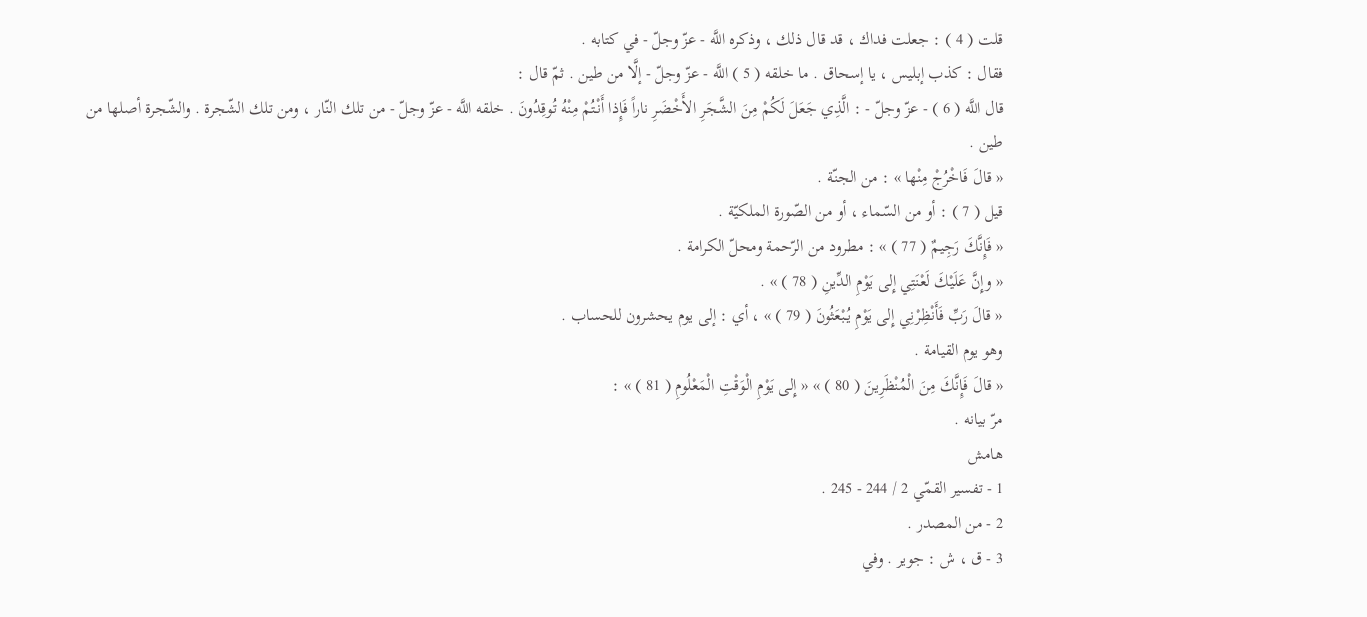قلت ( 4 ) : جعلت فداك ، قد قال ذلك ، وذكره اللَّه - عزّ وجلّ - في كتابه .
فقال : كذب إبليس ، يا إسحاق . ما خلقه ( 5 ) اللَّه - عزّ وجلّ - إلَّا من طين . ثمّ قال :
قال اللَّه ( 6 ) - عزّ وجلّ - : الَّذِي جَعَلَ لَكُمْ مِنَ الشَّجَرِ الأَخْضَرِ ناراً فَإِذا أَنْتُمْ مِنْهُ تُوقِدُونَ . خلقه اللَّه - عزّ وجلّ - من تلك النّار ، ومن تلك الشّجرة . والشّجرة أصلها من طين .
« قالَ فَاخْرُجْ مِنْها » : من الجنّة .
قيل ( 7 ) : أو من السّماء ، أو من الصّورة الملكيّة .
« فَإِنَّكَ رَجِيمٌ ( 77 ) » : مطرود من الرّحمة ومحلّ الكرامة .
« وإِنَّ عَلَيْكَ لَعْنَتِي إِلى يَوْمِ الدِّينِ ( 78 ) » .
« قالَ رَبِّ فَأَنْظِرْنِي إِلى يَوْمِ يُبْعَثُونَ ( 79 ) » ، أي : إلى يوم يحشرون للحساب .
وهو يوم القيامة .
« قالَ فَإِنَّكَ مِنَ الْمُنْظَرِينَ ( 80 ) » « إِلى يَوْمِ الْوَقْتِ الْمَعْلُومِ ( 81 ) » :
مرّ بيانه .
هامش
1 - تفسير القمّي 2 / 244 - 245 .
2 - من المصدر .
3 - ق ، ش : جوير . وفي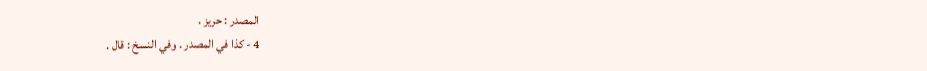المصدر : حريز .
4 - كذا في المصدر . وفي النسخ : قال .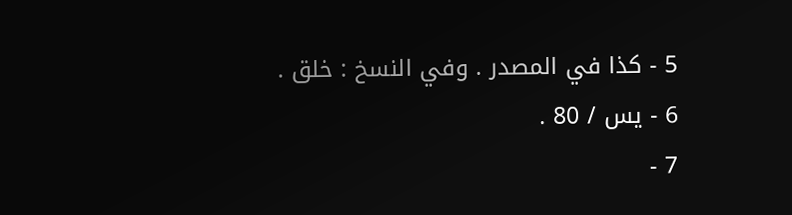5 - كذا في المصدر . وفي النسخ : خلق .
6 - يس / 80 .
7 -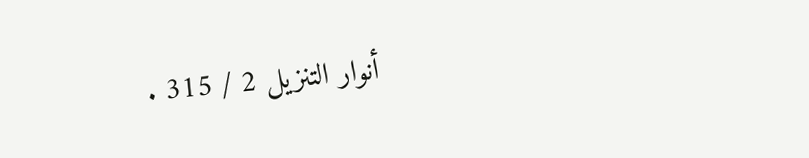أنوار التنزيل 2 / 315 .